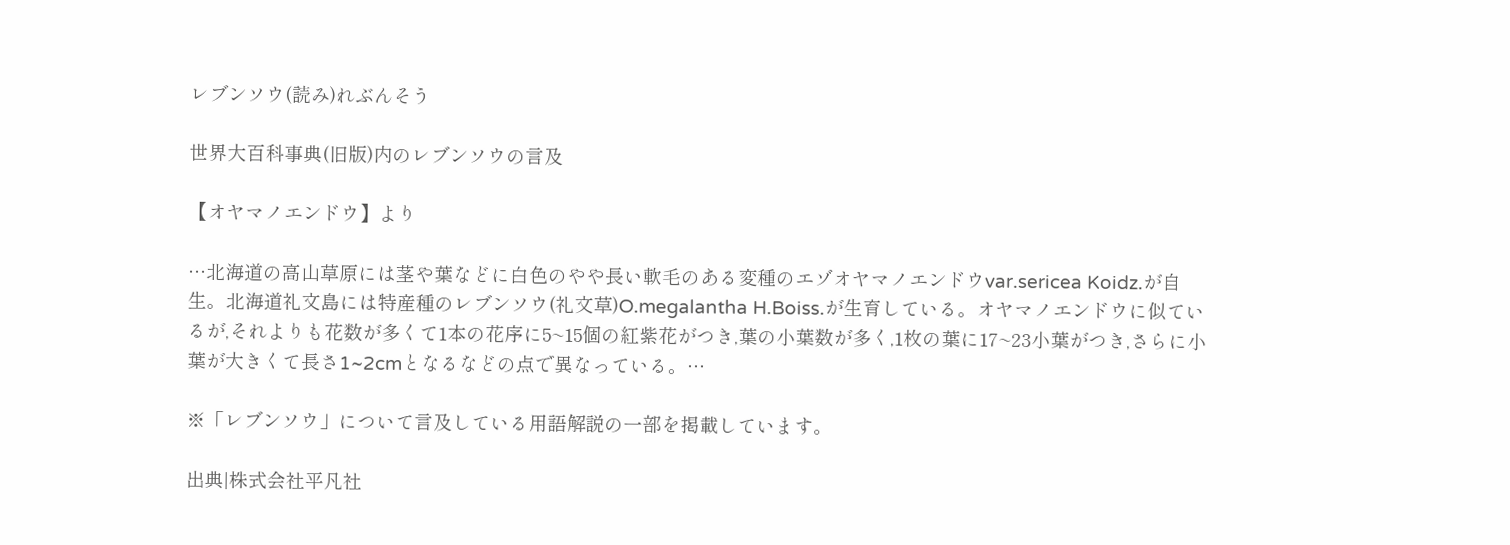レブンソウ(読み)れぶんそう

世界大百科事典(旧版)内のレブンソウの言及

【オヤマノエンドウ】より

…北海道の高山草原には茎や葉などに白色のやや長い軟毛のある変種のエゾオヤマノエンドウvar.sericea Koidz.が自生。北海道礼文島には特産種のレブンソウ(礼文草)O.megalantha H.Boiss.が生育している。オヤマノエンドウに似ているが,それよりも花数が多くて1本の花序に5~15個の紅紫花がつき,葉の小葉数が多く,1枚の葉に17~23小葉がつき,さらに小葉が大きくて長さ1~2cmとなるなどの点で異なっている。…

※「レブンソウ」について言及している用語解説の一部を掲載しています。

出典|株式会社平凡社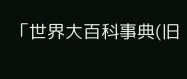「世界大百科事典(旧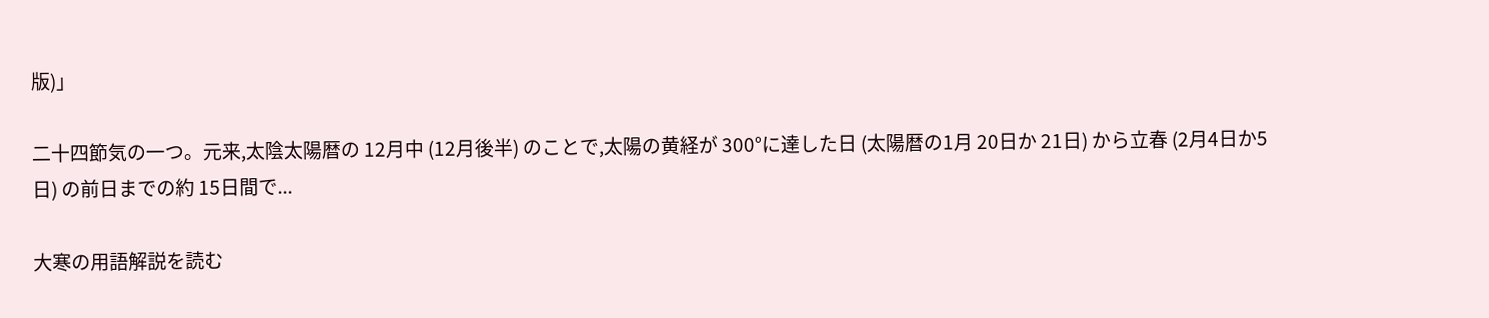版)」

二十四節気の一つ。元来,太陰太陽暦の 12月中 (12月後半) のことで,太陽の黄経が 300°に達した日 (太陽暦の1月 20日か 21日) から立春 (2月4日か5日) の前日までの約 15日間で...

大寒の用語解説を読む